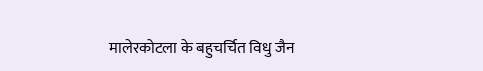मालेरकोटला के बहुचर्चित विधु जैन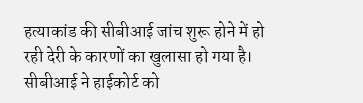हत्याकांड की सीबीआई जांच शुरू होने में हो रही देरी के कारणों का खुलासा हो गया है। सीबीआई ने हाईकोर्ट को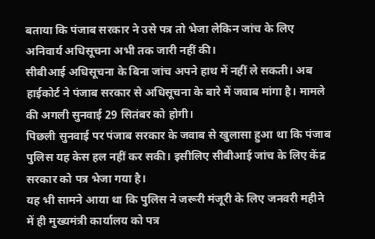बताया कि पंजाब सरकार ने उसे पत्र तो भेजा लेकिन जांच के लिए अनिवार्य अधिसूचना अभी तक जारी नहीं की।
सीबीआई अधिसूचना के बिना जांच अपने हाथ में नहीं ले सकती। अब हाईकोर्ट ने पंजाब सरकार से अधिसूचना के बारे में जवाब मांगा है। मामले की अगली सुनवाई 29 सितंबर को होगी।
पिछली सुनवाई पर पंजाब सरकार के जवाब से खुलासा हुआ था कि पंजाब पुलिस यह केस हल नहीं कर सकी। इसीलिए सीबीआई जांच के लिए केंद्र सरकार को पत्र भेजा गया है।
यह भी सामने आया था कि पुलिस ने जरूरी मंजूरी के लिए जनवरी महीने में ही मुख्यमंत्री कार्यालय को पत्र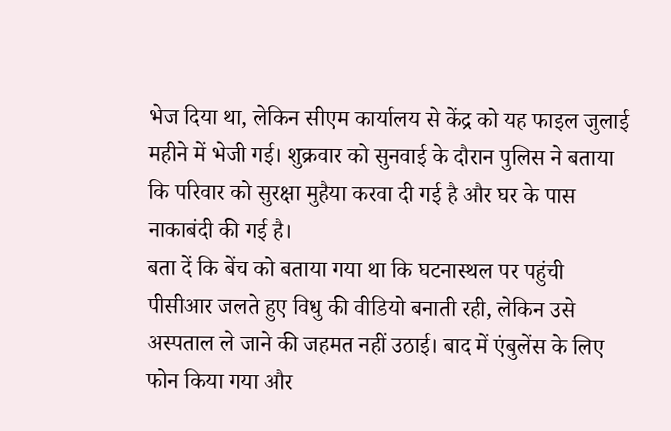भेज दिया था, लेकिन सीएम कार्यालय से केंद्र को यह फाइल जुलाई महीने में भेजी गई। शुक्रवार को सुनवाई के दौरान पुलिस ने बताया कि परिवार को सुरक्षा मुहैया करवा दी गई है और घर के पास नाकाबंदी की गई है।
बता दें कि बेंच को बताया गया था कि घटनास्थल पर पहुंची पीसीआर जलते हुए विधु की वीडियो बनाती रही, लेकिन उसे अस्पताल ले जाने की जहमत नहीं उठाई। बाद में एंबुलेंस के लिए फोन किया गया और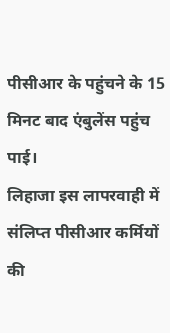पीसीआर के पहुंचने के 15 मिनट बाद एंबुलेंस पहुंच पाई।
लिहाजा इस लापरवाही में संलिप्त पीसीआर कर्मियों की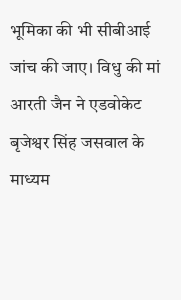भूमिका की भी सीबीआई जांच की जाए। विधु की मां आरती जैन ने एडवोकेट बृजेश्वर सिंह जसवाल के माध्यम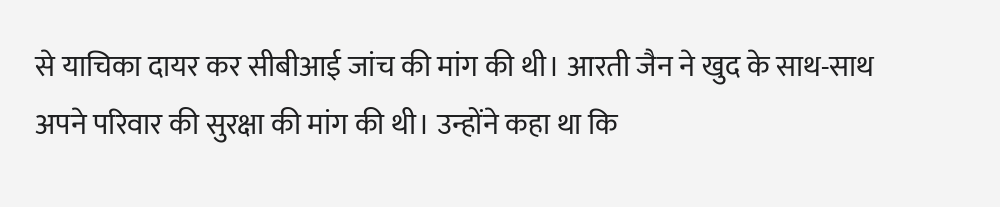से याचिका दायर कर सीबीआई जांच की मांग की थी। आरती जैन ने खुद के साथ-साथ अपने परिवार की सुरक्षा की मांग की थी। उन्होंने कहा था कि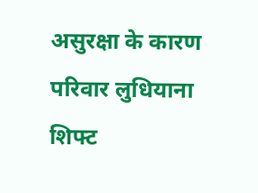असुरक्षा के कारण परिवार लुधियाना शिफ्ट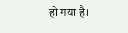हो गया है।